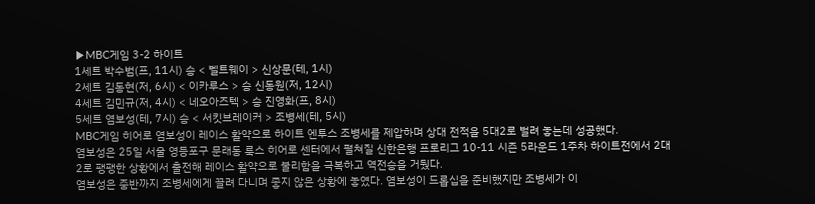▶MBC게임 3-2 하이트
1세트 박수범(프, 11시) 승 < 벨트웨이 > 신상문(테, 1시)
2세트 김동현(저, 6시) < 이카루스 > 승 신동원(저, 12시)
4세트 김민규(저, 4시) < 네오아즈텍 > 승 진영화(프, 8시)
5세트 염보성(테, 7시) 승 < 서킷브레이커 > 조병세(테, 5시)
MBC게임 히어로 염보성이 레이스 활약으로 하이트 엔투스 조병세를 제압하며 상대 전적을 5대2로 벌려 놓는데 성공했다.
염보성은 25일 서울 영등포구 문래동 룩스 히어로 센터에서 펼쳐질 신한은행 프로리그 10-11 시즌 5라운드 1주차 하이트전에서 2대2로 팽팽한 상황에서 출전해 레이스 활약으로 불리함을 극복하고 역전승을 거뒀다.
염보성은 중반까지 조병세에게 끌려 다니며 좋지 않은 상황에 놓였다. 염보성이 드롭십을 준비했지만 조병세가 이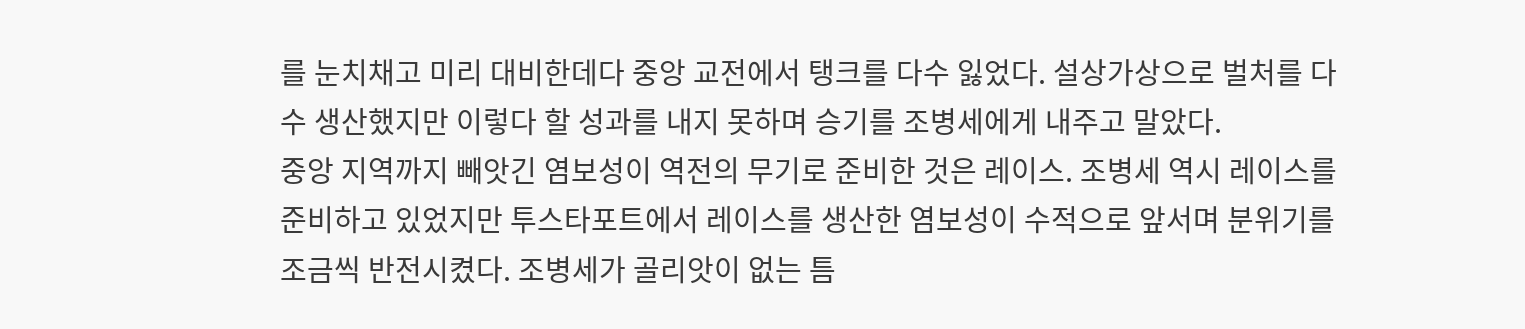를 눈치채고 미리 대비한데다 중앙 교전에서 탱크를 다수 잃었다. 설상가상으로 벌처를 다수 생산했지만 이렇다 할 성과를 내지 못하며 승기를 조병세에게 내주고 말았다.
중앙 지역까지 빼앗긴 염보성이 역전의 무기로 준비한 것은 레이스. 조병세 역시 레이스를 준비하고 있었지만 투스타포트에서 레이스를 생산한 염보성이 수적으로 앞서며 분위기를 조금씩 반전시켰다. 조병세가 골리앗이 없는 틈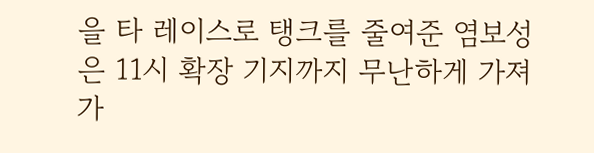을 타 레이스로 탱크를 줄여준 염보성은 11시 확장 기지까지 무난하게 가져가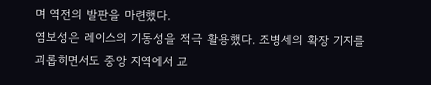며 역전의 발판을 마련했다.
염보성은 레이스의 기동성을 적극 활용했다. 조병세의 확장 기지를 괴롭히면서도 중앙 지역에서 교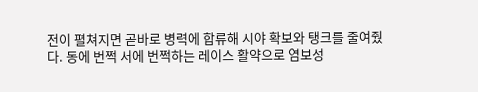전이 펼쳐지면 곧바로 병력에 합류해 시야 확보와 탱크를 줄여줬다. 동에 번쩍 서에 번쩍하는 레이스 활약으로 염보성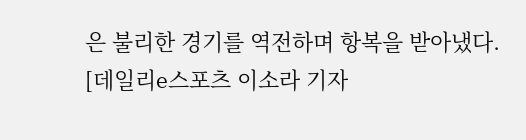은 불리한 경기를 역전하며 항복을 받아냈다.
[데일리e스포츠 이소라 기자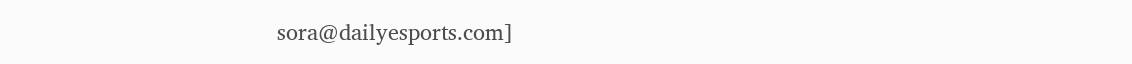sora@dailyesports.com]